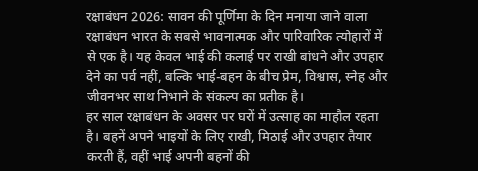रक्षाबंधन 2026: सावन की पूर्णिमा के दिन मनाया जाने वाला रक्षाबंधन भारत के सबसे भावनात्मक और पारिवारिक त्योहारों में से एक है। यह केवल भाई की कलाई पर राखी बांधने और उपहार देने का पर्व नहीं, बल्कि भाई-बहन के बीच प्रेम, विश्वास, स्नेह और जीवनभर साथ निभाने के संकल्प का प्रतीक है।
हर साल रक्षाबंधन के अवसर पर घरों में उत्साह का माहौल रहता है। बहनें अपने भाइयों के लिए राखी, मिठाई और उपहार तैयार करती हैं, वहीं भाई अपनी बहनों की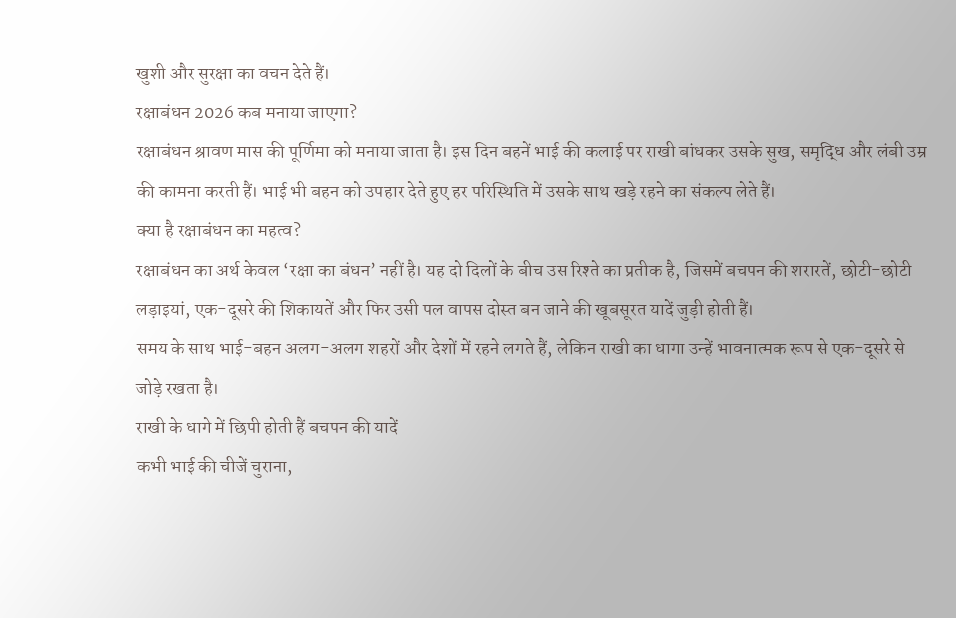खुशी और सुरक्षा का वचन देते हैं।
रक्षाबंधन 2026 कब मनाया जाएगा?
रक्षाबंधन श्रावण मास की पूर्णिमा को मनाया जाता है। इस दिन बहनें भाई की कलाई पर राखी बांधकर उसके सुख, समृद्धि और लंबी उम्र की कामना करती हैं। भाई भी बहन को उपहार देते हुए हर परिस्थिति में उसके साथ खड़े रहने का संकल्प लेते हैं।
क्या है रक्षाबंधन का महत्व?
रक्षाबंधन का अर्थ केवल ‘रक्षा का बंधन’ नहीं है। यह दो दिलों के बीच उस रिश्ते का प्रतीक है, जिसमें बचपन की शरारतें, छोटी-छोटी लड़ाइयां, एक-दूसरे की शिकायतें और फिर उसी पल वापस दोस्त बन जाने की खूबसूरत यादें जुड़ी होती हैं।
समय के साथ भाई-बहन अलग-अलग शहरों और देशों में रहने लगते हैं, लेकिन राखी का धागा उन्हें भावनात्मक रूप से एक-दूसरे से जोड़े रखता है।
राखी के धागे में छिपी होती हैं बचपन की यादें
कभी भाई की चीजें चुराना,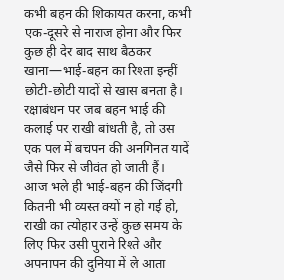कभी बहन की शिकायत करना, कभी एक-दूसरे से नाराज होना और फिर कुछ ही देर बाद साथ बैठकर खाना—भाई-बहन का रिश्ता इन्हीं छोटी-छोटी यादों से खास बनता है।
रक्षाबंधन पर जब बहन भाई की कलाई पर राखी बांधती है, तो उस एक पल में बचपन की अनगिनत यादें जैसे फिर से जीवंत हो जाती हैं।
आज भले ही भाई-बहन की जिंदगी कितनी भी व्यस्त क्यों न हो गई हो, राखी का त्योहार उन्हें कुछ समय के लिए फिर उसी पुराने रिश्ते और अपनापन की दुनिया में ले आता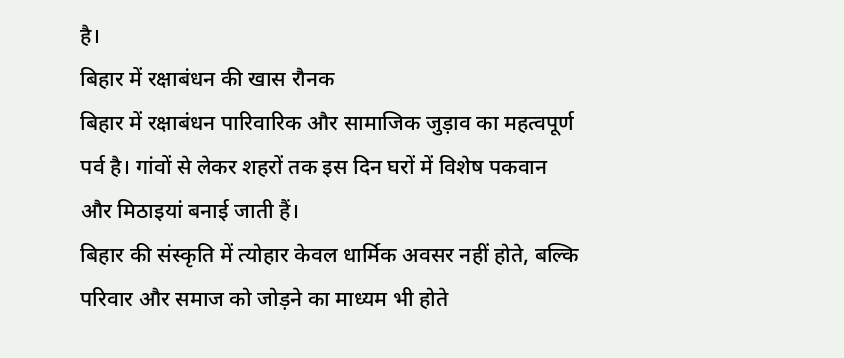है।
बिहार में रक्षाबंधन की खास रौनक
बिहार में रक्षाबंधन पारिवारिक और सामाजिक जुड़ाव का महत्वपूर्ण पर्व है। गांवों से लेकर शहरों तक इस दिन घरों में विशेष पकवान और मिठाइयां बनाई जाती हैं।
बिहार की संस्कृति में त्योहार केवल धार्मिक अवसर नहीं होते, बल्कि परिवार और समाज को जोड़ने का माध्यम भी होते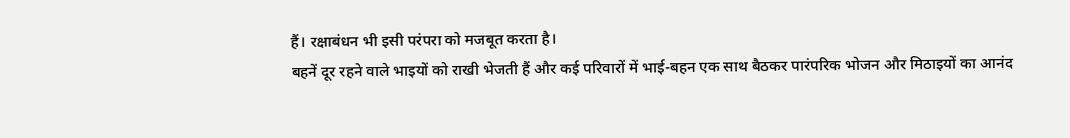हैं। रक्षाबंधन भी इसी परंपरा को मजबूत करता है।
बहनें दूर रहने वाले भाइयों को राखी भेजती हैं और कई परिवारों में भाई-बहन एक साथ बैठकर पारंपरिक भोजन और मिठाइयों का आनंद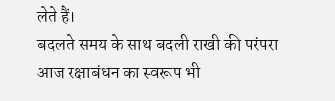लेते हैं।
बदलते समय के साथ बदली राखी की परंपरा
आज रक्षाबंधन का स्वरूप भी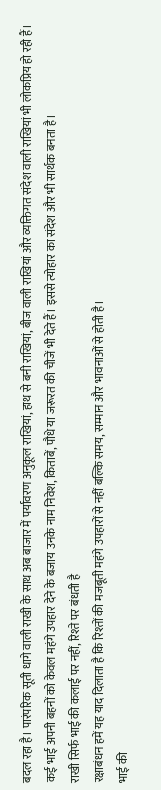बदल रहा है। पारंपरिक सूती धागे वाली राखी के साथ अब बाजार में पर्यावरण अनुकूल राखियां, हाथ से बनी राखियां, बीज वाली राखियां और व्यक्तिगत संदेश वाली राखियां भी लोकप्रिय हो रही हैं।
कई भाई अपनी बहनों को केवल महंगे उपहार देने के बजाय उनके नाम निवेश, किताबें, पौधे या जरूरत की चीजें भी देते हैं। इससे त्योहार का संदेश और भी सार्थक बनता है।
राखी सिर्फ भाई की कलाई पर नहीं, रिश्ते पर बंधती है
रक्षाबंधन हमें यह याद दिलाता है कि रिश्तों की मजबूती महंगे उपहारों से नहीं बल्कि समय, सम्मान और भावनाओं से होती है।
भाई की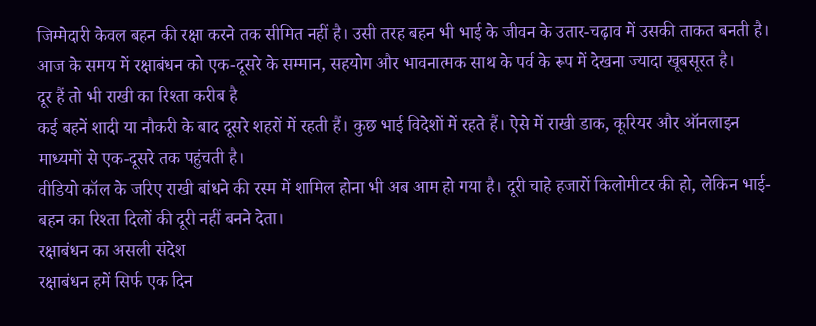जिम्मेदारी केवल बहन की रक्षा करने तक सीमित नहीं है। उसी तरह बहन भी भाई के जीवन के उतार-चढ़ाव में उसकी ताकत बनती है। आज के समय में रक्षाबंधन को एक-दूसरे के सम्मान, सहयोग और भावनात्मक साथ के पर्व के रूप में देखना ज्यादा खूबसूरत है।
दूर हैं तो भी राखी का रिश्ता करीब है
कई बहनें शादी या नौकरी के बाद दूसरे शहरों में रहती हैं। कुछ भाई विदेशों में रहते हैं। ऐसे में राखी डाक, कूरियर और ऑनलाइन माध्यमों से एक-दूसरे तक पहुंचती है।
वीडियो कॉल के जरिए राखी बांधने की रस्म में शामिल होना भी अब आम हो गया है। दूरी चाहे हजारों किलोमीटर की हो, लेकिन भाई-बहन का रिश्ता दिलों की दूरी नहीं बनने देता।
रक्षाबंधन का असली संदेश
रक्षाबंधन हमें सिर्फ एक दिन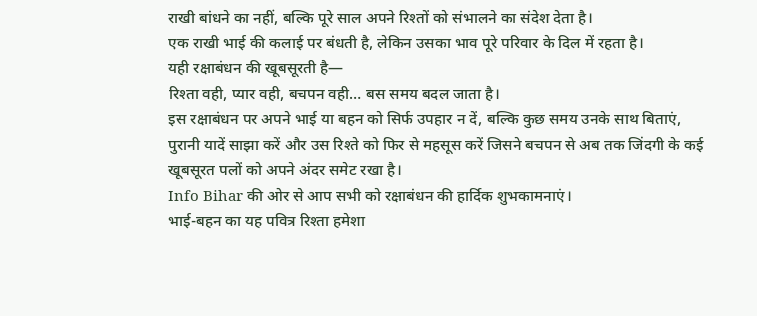राखी बांधने का नहीं, बल्कि पूरे साल अपने रिश्तों को संभालने का संदेश देता है।
एक राखी भाई की कलाई पर बंधती है, लेकिन उसका भाव पूरे परिवार के दिल में रहता है।
यही रक्षाबंधन की खूबसूरती है—
रिश्ता वही, प्यार वही, बचपन वही… बस समय बदल जाता है।
इस रक्षाबंधन पर अपने भाई या बहन को सिर्फ उपहार न दें, बल्कि कुछ समय उनके साथ बिताएं, पुरानी यादें साझा करें और उस रिश्ते को फिर से महसूस करें जिसने बचपन से अब तक जिंदगी के कई खूबसूरत पलों को अपने अंदर समेट रखा है।
Info Bihar की ओर से आप सभी को रक्षाबंधन की हार्दिक शुभकामनाएं।
भाई-बहन का यह पवित्र रिश्ता हमेशा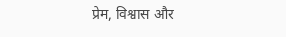प्रेम, विश्वास और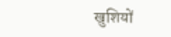खुशियों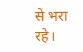से भरा रहे।